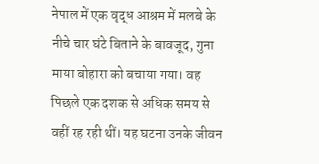नेपाल में एक वृद्ध आश्रम में मलबे के नीचे चार घंटे बिताने के बावजूद, गुना माया बोहारा को बचाया गया। वह पिछले एक दशक से अधिक समय से वहीं रह रही थीं। यह घटना उनके जीवन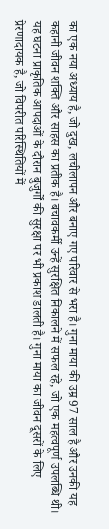का एक नया अध्याय है, जो दुख, लचीलापन और बनाए गए परिवार से भरा है। गुना माया की उम्र 97 साल है और उनकी यह कहानी जीवन शक्ति और साहस का प्रतीक है। बचावकर्मी उन्हें सुरक्षित निकालने में सफल रहे, जो एक महत्वपूर्ण उपलब्धि थी। यह घटना प्राकृतिक आपदाओं के दौरान बुजुर्गों की सुरक्षा पर भी प्रकाश डालती है। गुना माया का जीवन दूसरों के लिए प्रेरणादायक है, जो विपरीत परिस्थितियों में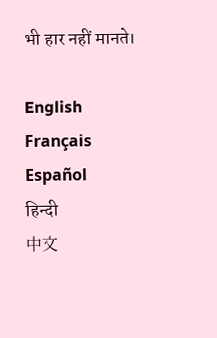भी हार नहीं मानते।

English
Français
Español
हिन्दी
中文